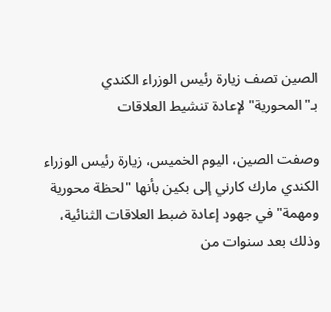الصين تصف زيارة رئيس الوزراء الكندي بـ"المحورية" لإعادة تنشيط العلاقات

وصفت الصين، اليوم الخميس، زيارة رئيس الوزراء الكندي مارك كارني إلى بكين بأنها "لحظة محورية ومهمة" في جهود إعادة ضبط العلاقات الثنائية، وذلك بعد سنوات من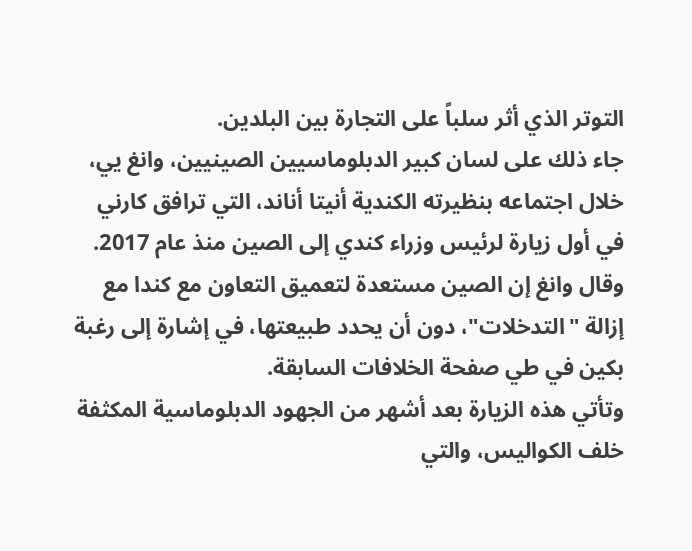التوتر الذي أثر سلباً على التجارة بين البلدين.
جاء ذلك على لسان كبير الدبلوماسيين الصينيين، وانغ يي، خلال اجتماعه بنظيرته الكندية أنيتا أناند، التي ترافق كارني في أول زيارة لرئيس وزراء كندي إلى الصين منذ عام 2017.
وقال وانغ إن الصين مستعدة لتعميق التعاون مع كندا مع إزالة "التدخلات"، دون أن يحدد طبيعتها، في إشارة إلى رغبة بكين في طي صفحة الخلافات السابقة.
وتأتي هذه الزيارة بعد أشهر من الجهود الدبلوماسية المكثفة خلف الكواليس، والتي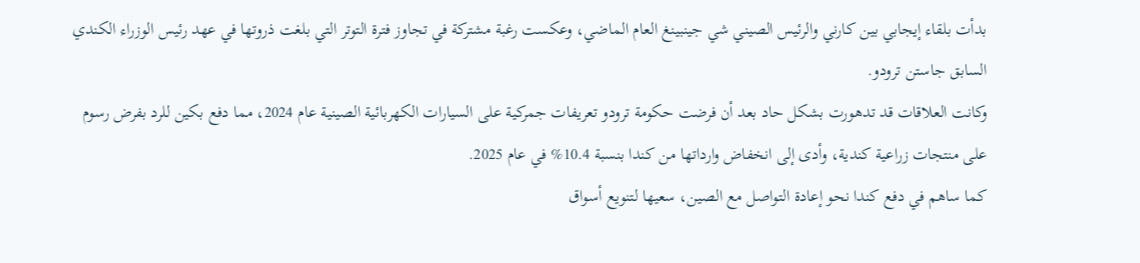بدأت بلقاء إيجابي بين كارني والرئيس الصيني شي جينبينغ العام الماضي، وعكست رغبة مشتركة في تجاوز فترة التوتر التي بلغت ذروتها في عهد رئيس الوزراء الكندي السابق جاستن ترودو.
وكانت العلاقات قد تدهورت بشكل حاد بعد أن فرضت حكومة ترودو تعريفات جمركية على السيارات الكهربائية الصينية عام 2024، مما دفع بكين للرد بفرض رسوم على منتجات زراعية كندية، وأدى إلى انخفاض وارداتها من كندا بنسبة 10.4% في عام 2025.
كما ساهم في دفع كندا نحو إعادة التواصل مع الصين، سعيها لتنويع أسواق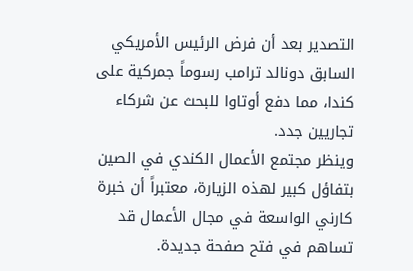التصدير بعد أن فرض الرئيس الأمريكي السابق دونالد ترامب رسوماً جمركية على كندا، مما دفع أوتاوا للبحث عن شركاء تجاريين جدد.
وينظر مجتمع الأعمال الكندي في الصين بتفاؤل كبير لهذه الزيارة، معتبراً أن خبرة كارني الواسعة في مجال الأعمال قد تساهم في فتح صفحة جديدة.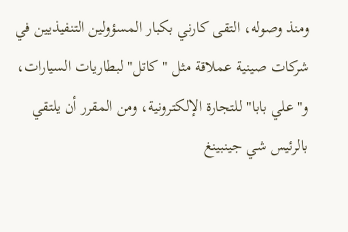ومنذ وصوله، التقى كارني بكبار المسؤولين التنفيذيين في شركات صينية عملاقة مثل "كاتل" لبطاريات السيارات، و"علي بابا" للتجارة الإلكترونية، ومن المقرر أن يلتقي بالرئيس شي جينبينغ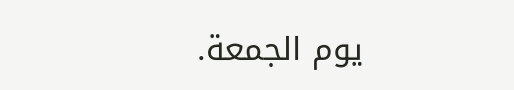يوم الجمعة.